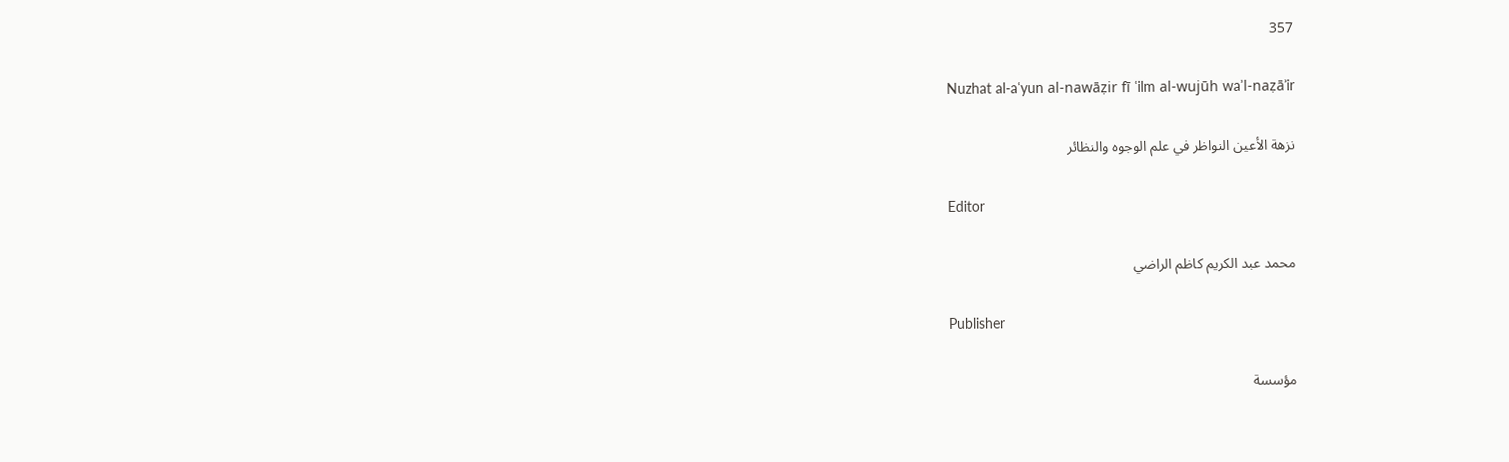357

Nuzhat al-aʿyun al-nawāẓir fī ʿilm al-wujūh waʾl-naẓāʾir

نزهة الأعين النواظر في علم الوجوه والنظائر

Editor

محمد عبد الكريم كاظم الراضي

Publisher

مؤسسة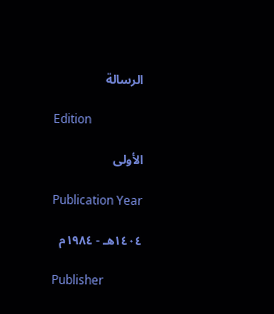الرسالة

Edition

الأولى

Publication Year

١٤٠٤هـ - ١٩٨٤م

Publisher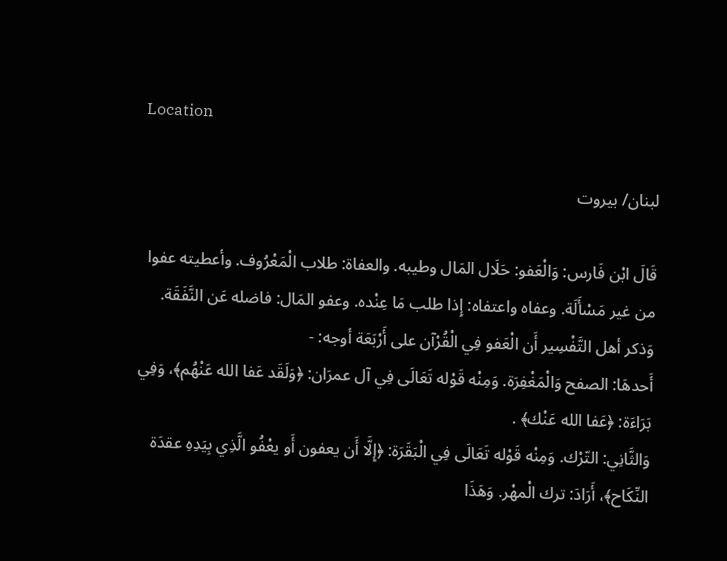Location

لبنان/ بيروت

قَالَ ابْن فَارس: وَالْعَفو: حَلَال المَال وطيبه. والعفاة: طلاب الْمَعْرُوف. وأعطيته عفوا من غير مَسْأَلَة. وعفاه واعتفاه: إِذا طلب مَا عِنْده. وعفو المَال: فاضله عَن النَّفَقَة.
وَذكر أهل التَّفْسِير أَن الْعَفو فِي الْقُرْآن على أَرْبَعَة أوجه: -
أَحدهَا: الصفح وَالْمَغْفِرَة. وَمِنْه قَوْله تَعَالَى فِي آل عمرَان: ﴿وَلَقَد عَفا الله عَنْهُم﴾، وَفِي بَرَاءَة: ﴿عَفا الله عَنْك﴾ .
وَالثَّانِي: التّرْك. وَمِنْه قَوْله تَعَالَى فِي الْبَقَرَة: ﴿إِلَّا أَن يعفون أَو يعْفُو الَّذِي بِيَدِهِ عقدَة النِّكَاح﴾، أَرَادَ: ترك الْمهْر. وَهَذَا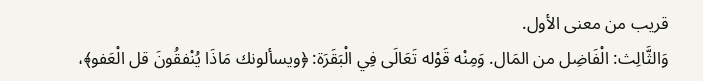قريب من معنى الأول.
وَالثَّالِث: الْفَاضِل من المَال. وَمِنْه قَوْله تَعَالَى فِي الْبَقَرَة: ﴿ويسألونك مَاذَا يُنْفقُونَ قل الْعَفو﴾،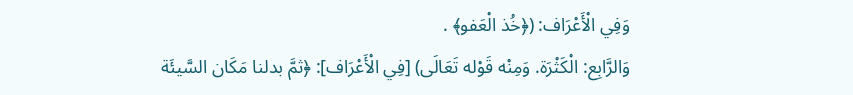وَفِي الْأَعْرَاف: (﴿خُذ الْعَفو﴾ .
وَالرَّابِع: الْكَثْرَة. وَمِنْه قَوْله تَعَالَى) [فِي الْأَعْرَاف]: ﴿ثمَّ بدلنا مَكَان السَّيئَة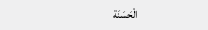الْحَسَنَة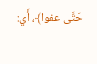حَتَّى عفوا﴾، أَي: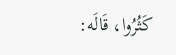كَثُرُوا، قَالَه: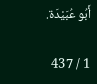أَبُو عُبَيْدَة.

1 / 437